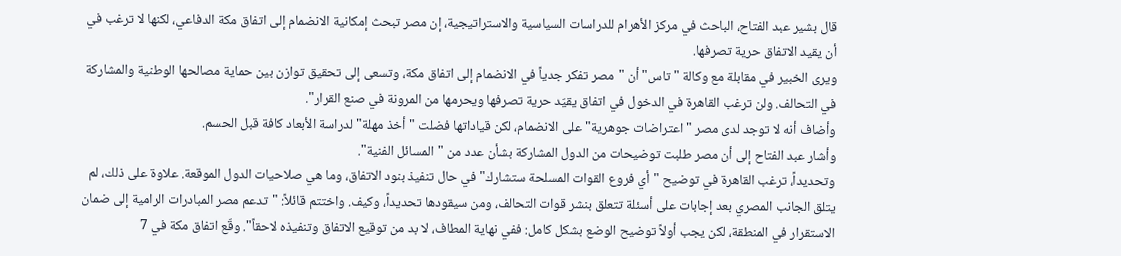قال بشير عبد الفتاح، الباحث في مركز الأهرام للدراسات السياسية والاستراتيجية، إن مصر تبحث إمكانية الانضمام إلى اتفاق مكة الدفاعي، لكنها لا ترغب في أن يقيد الاتفاق حرية تصرفها.
ويرى الخبير في مقابلة مع وكالة "تاس" أن "مصر تفكر جدياً في الانضمام إلى اتفاق مكة، وتسعى إلى تحقيق توازن بين حماية مصالحها الوطنية والمشاركة في التحالف. ولن ترغب القاهرة في الدخول في اتفاق يقيّد حرية تصرفها ويحرمها من المرونة في صنع القرار".
وأضاف أنه لا توجد لدى مصر "اعتراضات جوهرية" على الانضمام، لكن قياداتها فضلت "أخذ مهلة" لدراسة الأبعاد كافة قبل الحسم.
وأشار عبد الفتاح إلى أن مصر طلبت توضيحات من الدول المشاركة بشأن عدد من "المسائل الفنية".
وتحديداً، ترغب القاهرة في توضيح "أي فروع القوات المسلحة ستشارك" في حال تنفيذ بنود الاتفاق، وما هي صلاحيات الدول الموقعة. علاوة على ذلك، لم يتلق الجانب المصري بعد إجابات على أسئلة تتعلق بنشر قوات التحالف، ومن سيقودها تحديداً، وكيف. واختتم قائلاً: "تدعم مصر المبادرات الرامية إلى ضمان الاستقرار في المنطقة، لكن يجب أولاً توضيح الوضع بشكل كامل: ففي نهاية المطاف، لا بد من توقيع الاتفاق وتنفيذه لاحقاً". وقّع اتفاق مكة في 7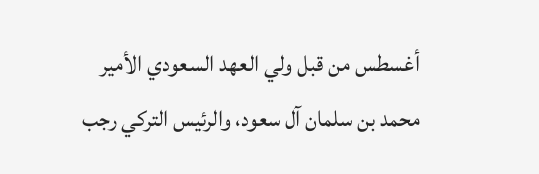أغسطس من قبل ولي العهد السعودي الأمير محمد بن سلمان آل سعود، والرئيس التركي رجب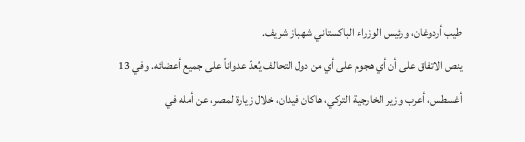طيب أردوغان، ورئيس الوزراء الباكستاني شهباز شريف.
ينص الاتفاق على أن أي هجوم على أي من دول التحالف يُعدّ عدواناً على جميع أعضائه. وفي 13 أغسطس، أعرب وزير الخارجية التركي، هاكان فيدان، خلال زيارة لمصر، عن أمله في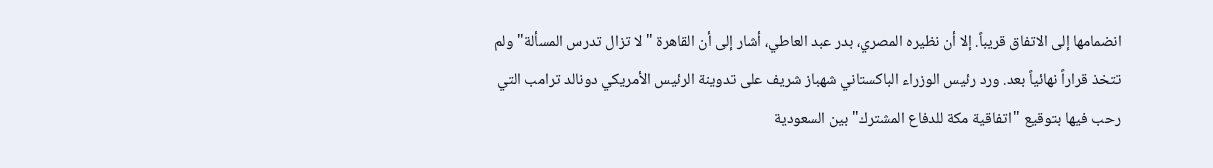انضمامها إلى الاتفاق قريباً. إلا أن نظيره المصري، بدر عبد العاطي، أشار إلى أن القاهرة "لا تزال تدرس المسألة" ولم تتخذ قراراً نهائياً بعد. ورد رئيس الوزراء الباكستاني شهباز شريف على تدوينة الرئيس الأمريكي دونالد ترامب التي رحب فيها بتوقيع "اتفاقية مكة للدفاع المشترك" بين السعودية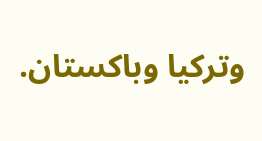وتركيا وباكستان.